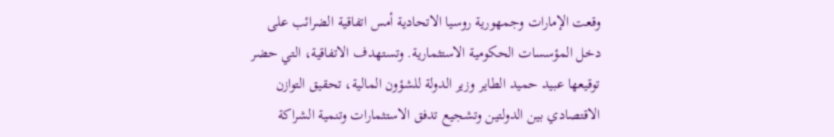وقعت الإمارات وجمهورية روسيا الاتحادية أمس اتفاقية الضرائب على دخل المؤسسات الحكومية الاستثمارية. وتستهدف الاتفاقية، التي حضر توقيعها عبيد حميد الطاير وزير الدولة للشؤون المالية، تحقيق التوازن الاقتصادي بين الدولتين وتشجيع تدفق الاستثمارات وتنمية الشراكة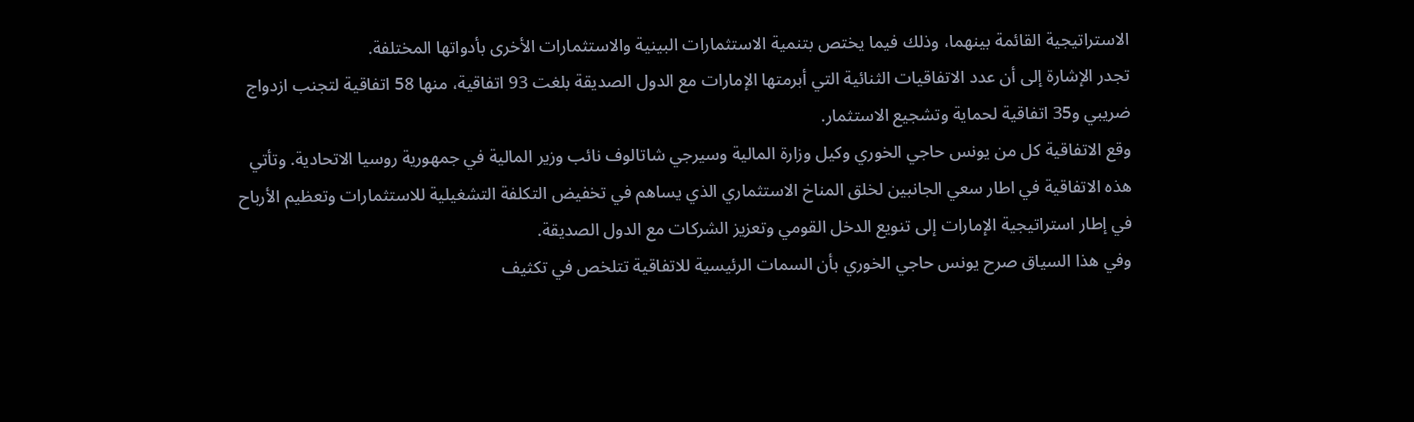الاستراتيجية القائمة بينهما، وذلك فيما يختص بتنمية الاستثمارات البينية والاستثمارات الأخرى بأدواتها المختلفة.
تجدر الإشارة إلى أن عدد الاتفاقيات الثنائية التي أبرمتها الإمارات مع الدول الصديقة بلغت 93 اتفاقية، منها 58 اتفاقية لتجنب ازدواج ضريبي و35 اتفاقية لحماية وتشجيع الاستثمار.
وقع الاتفاقية كل من يونس حاجي الخوري وكيل وزارة المالية وسيرجي شاتالوف نائب وزير المالية في جمهورية روسيا الاتحادية. وتأتي هذه الاتفاقية في اطار سعي الجانبين لخلق المناخ الاستثماري الذي يساهم في تخفيض التكلفة التشغيلية للاستثمارات وتعظيم الأرباح في إطار استراتيجية الإمارات إلى تنويع الدخل القومي وتعزيز الشركات مع الدول الصديقة.
وفي هذا السياق صرح يونس حاجي الخوري بأن السمات الرئيسية للاتفاقية تتلخص في تكثيف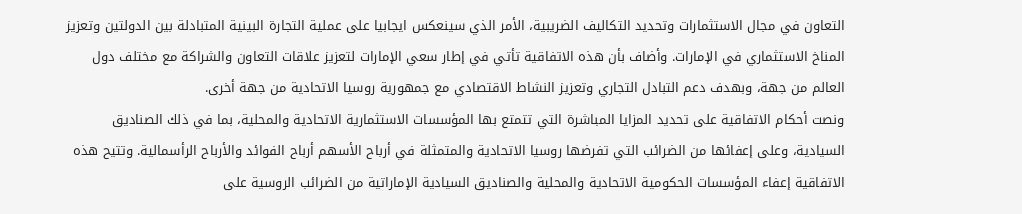التعاون في مجال الاستثمارات وتحديد التكاليف الضريبية، الأمر الذي سينعكس ايجابيا على عملية التجارة البينية المتبادلة بين الدولتين وتعزيز المناخ الاستثماري في الإمارات. وأضاف بأن هذه الاتفاقية تأتي في إطار سعي الإمارات لتعزيز علاقات التعاون والشراكة مع مختلف دول العالم من جهة، وبهدف دعم التبادل التجاري وتعزيز النشاط الاقتصادي مع جمهورية روسيا الاتحادية من جهة أخرى.
ونصت أحكام الاتفاقية على تحديد المزايا المباشرة التي تتمتع بها المؤسسات الاستثمارية الاتحادية والمحلية، بما في ذلك الصناديق السيادية، وعلى إعفائها من الضرائب التي تفرضها روسيا الاتحادية والمتمثلة في أرباح الأسهم أرباح الفوائد والأرباح الرأسمالية. وتتيح هذه الاتفاقية إعفاء المؤسسات الحكومية الاتحادية والمحلية والصناديق السيادية الإماراتية من الضرائب الروسية على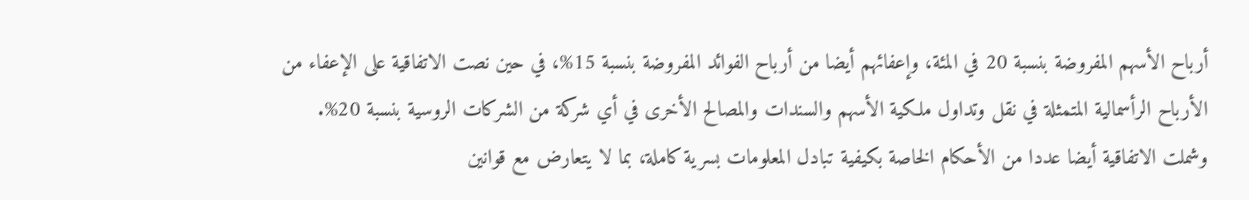أرباح الأسهم المفروضة بنسبة 20 في المئة، وإعفائهم أيضا من أرباح الفوائد المفروضة بنسبة 15%، في حين نصت الاتفاقية على الإعفاء من الأرباح الرأسمالية المتمثلة في نقل وتداول ملكية الأسهم والسندات والمصالح الأخرى في أي شركة من الشركات الروسية بنسبة 20%.
وشملت الاتفاقية أيضا عددا من الأحكام الخاصة بكيفية تبادل المعلومات بسرية كاملة، بما لا يتعارض مع قوانين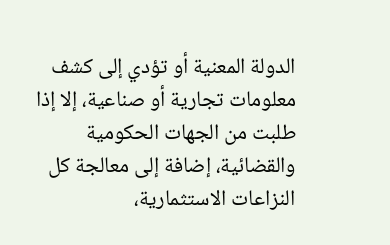الدولة المعنية أو تؤدي إلى كشف معلومات تجارية أو صناعية، إلا إذا طلبت من الجهات الحكومية والقضائية، إضافة إلى معالجة كل النزاعات الاستثمارية،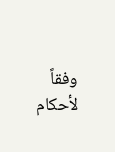وفقاً لأحكام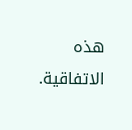هذه الاتفاقية.